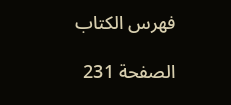فهرس الكتاب

الصفحة 231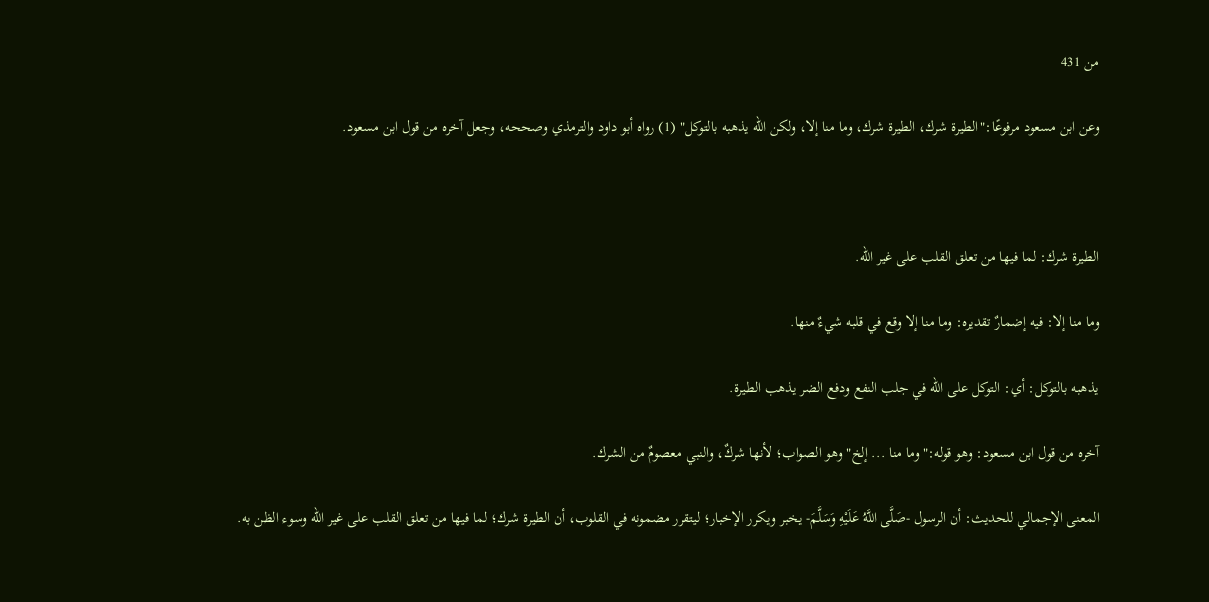من 431

وعن ابن مسعود مرفوعًا:"الطيرة شرك، الطيرة شرك، وما منا إلا، ولكن الله يذهبه بالتوكل" (1) رواه أبو داود والترمذي وصححه، وجعل آخره من قول ابن مسعود.



الطيرة شرك: لما فيها من تعلق القلب على غير الله.

وما منا إلا: فيه إضمارٌ تقديره: وما منا إلا وقع في قلبه شيءٌ منها.

يذهبه بالتوكل: أي: التوكل على الله في جلب النفع ودفع الضر يذهب الطيرة.

آخره من قول ابن مسعود: وهو قوله:"وما منا ... إلخ"وهو الصواب؛ لأنها شركٌ، والنبي معصومٌ من الشرك.

المعنى الإجمالي للحديث: أن الرسول -صَلَّى اللَّهُ عَلَيْهِ وَسَلَّمَ- يخبر ويكرر الإخبار؛ ليتقرر مضمونه في القلوب، أن الطيرة شرك؛ لما فيها من تعلق القلب على غير الله وسوء الظن به.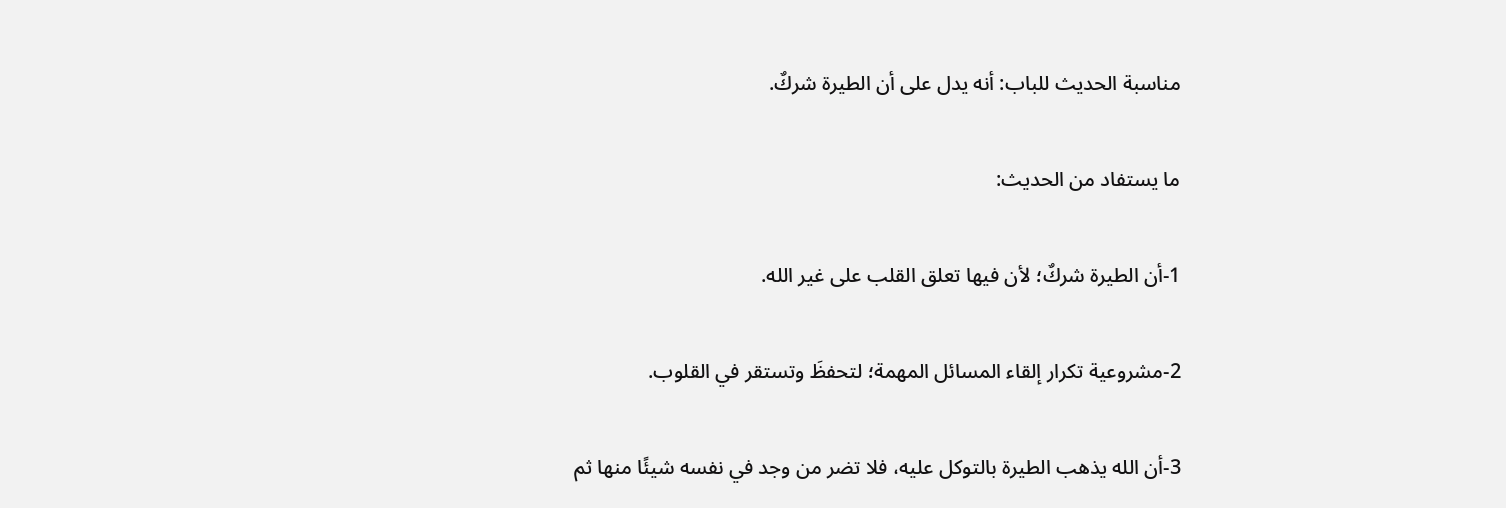مناسبة الحديث للباب: أنه يدل على أن الطيرة شركٌ.

ما يستفاد من الحديث:

1-أن الطيرة شركٌ؛ لأن فيها تعلق القلب على غير الله.

2-مشروعية تكرار إلقاء المسائل المهمة؛ لتحفظَ وتستقر في القلوب.

3-أن الله يذهب الطيرة بالتوكل عليه، فلا تضر من وجد في نفسه شيئًا منها ثم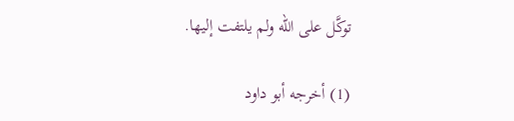توكَّل على الله ولم يلتفت إليها.

(1) أخرجه أبو داود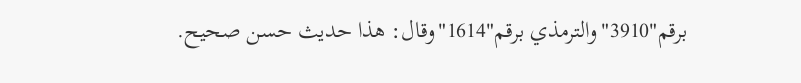برقم"3910"والترمذي برقم"1614"وقال: هذا حديث حسن صحيح.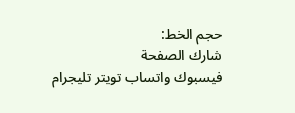حجم الخط:
شارك الصفحة
فيسبوك واتساب تويتر تليجرام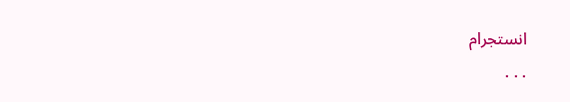انستجرام
. . .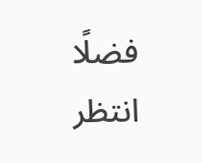فضلًا انتظر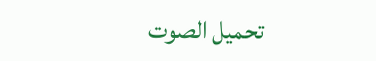تحميل الصوت